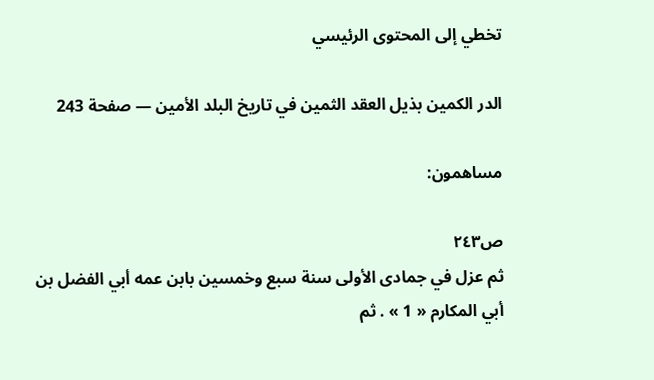تخطي إلى المحتوى الرئيسي

الدر الكمين بذيل العقد الثمين في تاريخ البلد الأمين — صفحة 243

مساهمون:

ص٢٤٣
ثم عزل في جمادى الأولى سنة سبع وخمسين بابن عمه أبي الفضل بن أبي المكارم « 1 » . ثم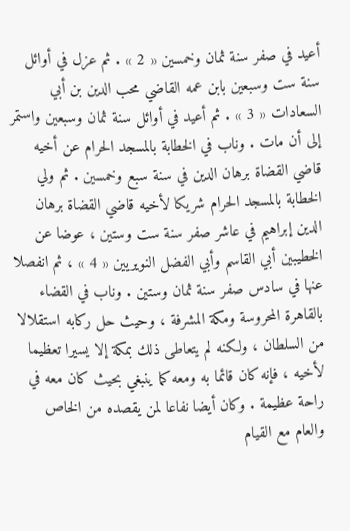أعيد في صفر سنة ثمان وخمسين « 2 » . ثم عزل في أوائل سنة ست وسبعين بابن عمه القاضي محب الدين بن أبي السعادات « 3 » . ثم أعيد في أوائل سنة ثمان وسبعين واستمر إلى أن مات . وناب في الخطابة بالمسجد الحرام عن أخيه قاضي القضاة برهان الدين في سنة سبع وخمسين . ثم ولي الخطابة بالمسجد الحرام شريكا لأخيه قاضي القضاة برهان الدين إبراهيم في عاشر صفر سنة ست وستين ، عوضا عن الخطيبين أبي القاسم وأبي الفضل النويريين « 4 » ، ثم انفصلا عنها في سادس صفر سنة ثمان وستين . وناب في القضاء بالقاهرة المحروسة ومكة المشرفة ، وحيث حل ركابه استقلالا من السلطان ، ولكنه لم يتعاطى ذلك بمكة إلا يسيرا تعظيما لأخيه ، فإنه كان قائما به ومعه كما ينبغي بحيث كان معه في راحة عظيمة . وكان أيضا نفاعا لمن يقصده من الخاص والعام مع القيام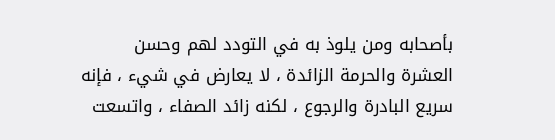بأصحابه ومن يلوذ به في التودد لهم وحسن العشرة والحرمة الزائدة ، لا يعارض في شيء ، فإنه سريع البادرة والرجوع ، لكنه زائد الصفاء ، واتسعت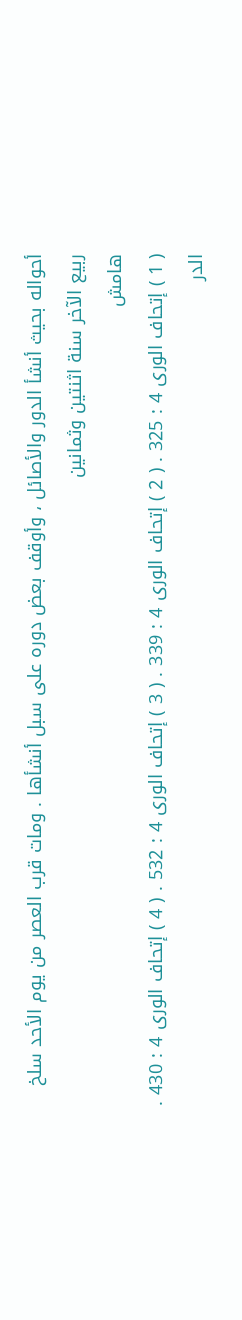أحواله بحيث أنشأ الدور والأصائل ، وأوقف بعض دوره على سبل أنشأها . ومات قرب العصر من يوم الأحد سلخ ربيع الآخر سنة اثنتين وثمانين
هامش
( 1 ) إتحاف الورى 4 : 325 . ( 2 ) إتحاف الورى 4 : 339 . ( 3 ) إتحاف الورى 4 : 532 . ( 4 ) إتحاف الورى 4 : 430 .
الدر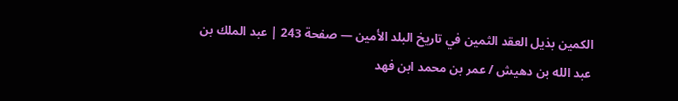الكمين بذيل العقد الثمين في تاريخ البلد الأمين — صفحة 243 | عبد الملك بن عبد الله بن دهيش / عمر بن محمد ابن فهد